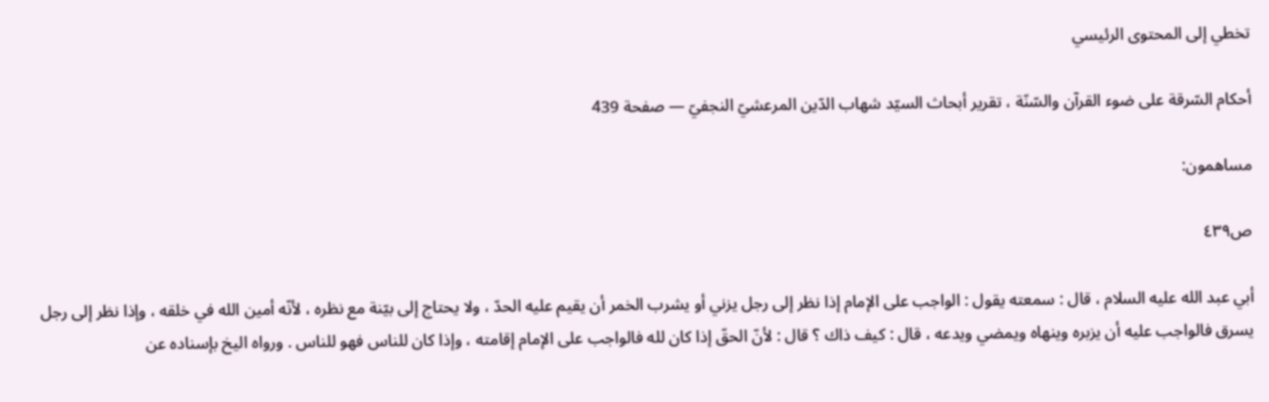تخطي إلى المحتوى الرئيسي

أحكام السّرقة على ضوء القرآن والسّنّة ، تقرير أبحاث السيّد شهاب الدّين المرعشيّ النجفيّ — صفحة 439

مساهمون:

ص٤٣٩

أبي عبد الله عليه السلام ، قال : سمعته يقول : الواجب على الإمام إذا نظر إلى رجل يزني أو يشرب الخمر أن يقيم عليه الحدّ ، ولا يحتاج إلى بيّنة مع نظره ، لأنّه أمين الله في خلقه ، وإذا نظر إلى رجل يسرق فالواجب عليه أن يزبره وينهاه ويمضي ويدعه ، قال : كيف ذاك ؟ قال : لأنّ الحقّ إذا كان لله فالواجب على الإمام إقامته ، وإذا كان للناس فهو للناس . ورواه اليخ بإسناده عن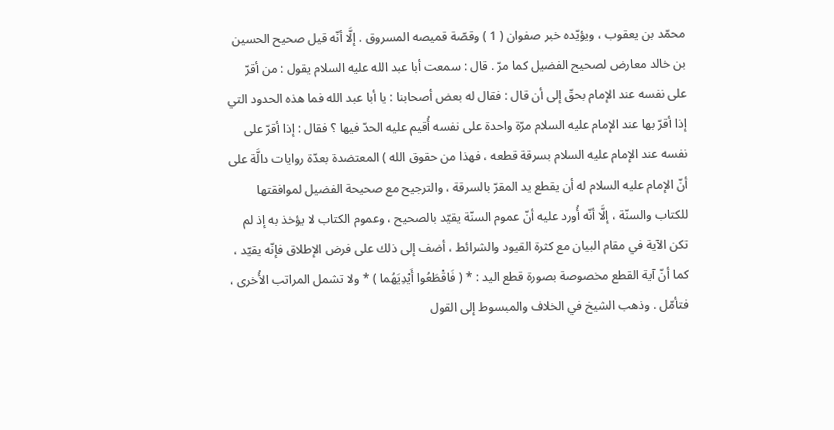محمّد بن يعقوب ، ويؤيّده خبر صفوان ( 1 ) وقصّة قميصه المسروق . إلَّا أنّه قيل صحيح الحسين بن خالد معارض لصحيح الفضيل كما مرّ . قال : سمعت أبا عبد الله عليه السلام يقول : من أقرّ على نفسه عند الإمام بحقّ إلى أن قال : فقال له بعض أصحابنا : يا أبا عبد الله فما هذه الحدود التي إذا أقرّ بها عند الإمام عليه السلام مرّة واحدة على نفسه أُقيم عليه الحدّ فيها ؟ فقال : إذا أقرّ على نفسه عند الإمام عليه السلام بسرقة قطعه ، فهذا من حقوق الله ) المعتضدة بعدّة روايات دالَّة على أنّ الإمام عليه السلام له أن يقطع يد المقرّ بالسرقة ، والترجيح مع صحيحة الفضيل لموافقتها للكتاب والسنّة ، إلَّا أنّه أُورد عليه أنّ عموم السنّة يقيّد بالصحيح ، وعموم الكتاب لا يؤخذ به إذ لم تكن الآية في مقام البيان مع كثرة القيود والشرائط ، أضف إلى ذلك على فرض الإطلاق فإنّه يقيّد ، كما أنّ آية القطع مخصوصة بصورة قطع اليد : * ( فَاقْطَعُوا أَيْدِيَهُما ) * ولا تشمل المراتب الأُخرى ، فتأمّل . وذهب الشيخ في الخلاف والمبسوط إلى القول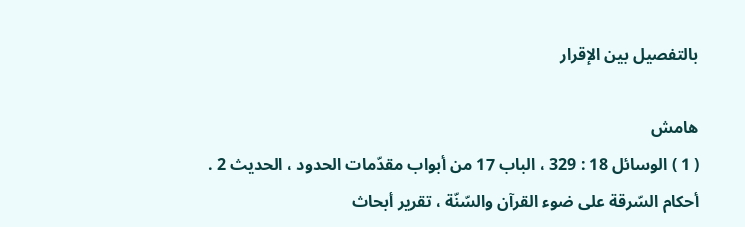بالتفصيل بين الإقرار

هامش
( 1 ) الوسائل 18 : 329 ، الباب 17 من أبواب مقدّمات الحدود ، الحديث 2 .
أحكام السّرقة على ضوء القرآن والسّنّة ، تقرير أبحاث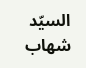السيّد شهاب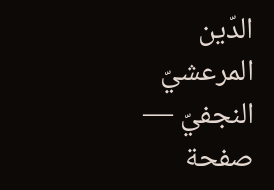الدّين المرعشيّ النجفيّ — صفحة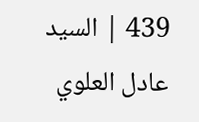439 | السيد عادل العلوي